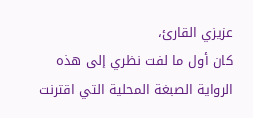عزيزي القارئ،
كان أول ما لفت نظري إلى هذه الرواية الصبغة المحلية التي اقترنت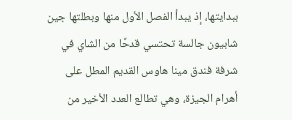ببدايتها، إذ يبدأ الفصل الأول منها وبطلتها جين شابيون جالسة تحتسي قدحًا من الشاي في شرفة فندق مينا هاوس القديم المطل على أهرام الجيزة، وهي تطالع العدد الأخير من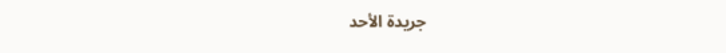جريدة الأحد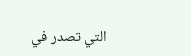التي تصدر في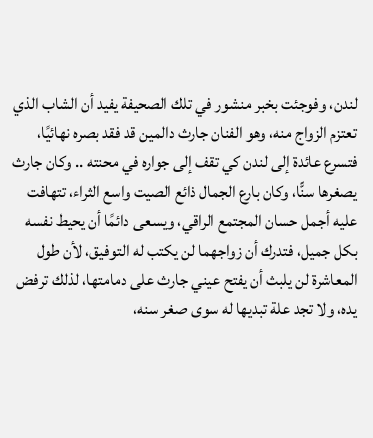لندن، وفوجئت بخبر منشور في تلك الصحيفة يفيد أن الشاب الذي تعتزم الزواج منه، وهو الفنان جارث دالمين قد فقد بصره نهائيًا، فتسرع عائدة إلى لندن كي تقف إلى جواره في محنته .. وكان جارث يصغرها سنًّا، وكان بارع الجمال ذائع الصيت واسع الثراء، تتهافت عليه أجمل حسان المجتمع الراقي، ويسعى دائمًا أن يحيط نفسه بكل جميل، فتدرك أن زواجهما لن يكتب له التوفيق، لأن طول المعاشرة لن يلبث أن يفتح عيني جارث على دمامتها، لذلك ترفض يده، ولا تجد علة تبديها له سوى صغر سنه،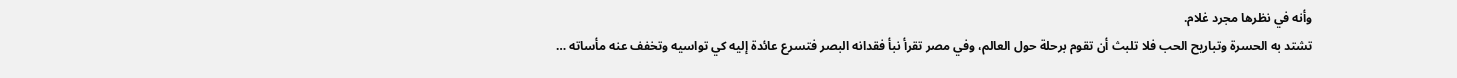وأنه في نظرها مجرد غلام.
تشتد به الحسرة وتباريح الحب فلا تلبث أن تقوم برحلة حول العالم، وفي مصر تقرأ نبأ فقدانه البصر فتسرع عائدة إليه كي تواسيه وتخفف عنه مأساته …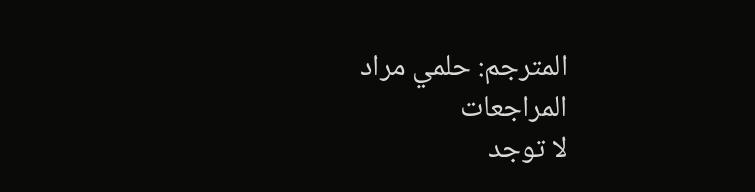المترجم: حلمي مراد
المراجعات
لا توجد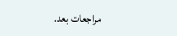مراجعات بعد.